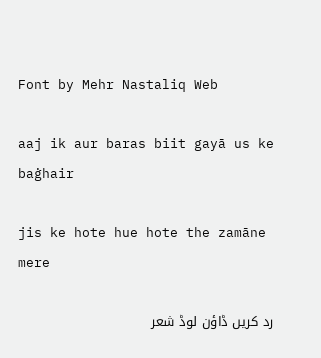Font by Mehr Nastaliq Web

aaj ik aur baras biit gayā us ke baġhair

jis ke hote hue hote the zamāne mere

رد کریں ڈاؤن لوڈ شعر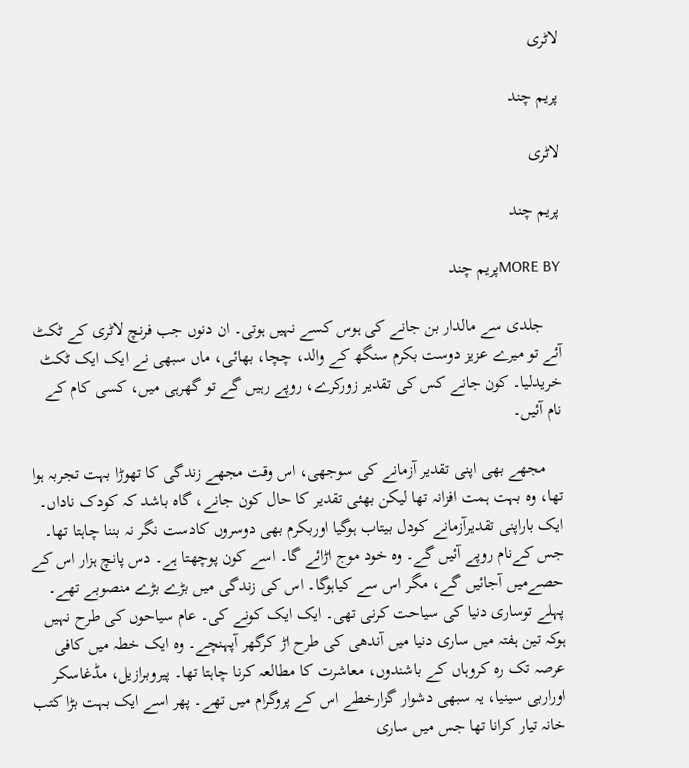لاٹری

پریم چند

لاٹری

پریم چند

MORE BYپریم چند

    جلدی سے مالدار بن جانے کی ہوس کسے نہیں ہوتی۔ ان دنوں جب فرنچ لاٹری کے ٹکٹ آئے تو میرے عزیز دوست بکرم سنگھ کے والد، چچا، بھائی، ماں سبھی نے ایک ایک ٹکٹ خریدلیا۔ کون جانے کس کی تقدیر زورکرے، روپے رہیں گے تو گھرہی میں، کسی کام کے نام آئیں۔

    مجھے بھی اپنی تقدیر آزمانے کی سوجھی، اس وقت مجھے زندگی کا تھوڑا بہت تجربہ ہوا تھا، وہ بہت ہمت افزانہ تھا لیکن بھئی تقدیر کا حال کون جانے، گاہ باشد کہ کودک ناداں۔ ایک باراپنی تقدیرآزمانے کودل بیتاب ہوگیا اوربکرم بھی دوسروں کادست نگر نہ بننا چاہتا تھا۔ جس کےنام روپے آئیں گے۔ وہ خود موج اڑائے گا۔ اسے کون پوچھتا ہے۔ دس پانچ ہزار اس کے حصےمیں آجائیں گے، مگر اس سے کیاہوگا۔ اس کی زندگی میں بڑے بڑے منصوبے تھے۔ پہلے توساری دنیا کی سیاحت کرنی تھی۔ ایک ایک کونے کی۔ عام سیاحوں کی طرح نہیں ہوکہ تین ہفتہ میں ساری دنیا میں آندھی کی طرح اڑ کرگھر آپہنچے۔ وہ ایک خطہ میں کافی عرصہ تک رہ کروہاں کے باشندوں، معاشرت کا مطالعہ کرنا چاہتا تھا۔ پیروبرازیل، مڈغاسکر اوراربی سینیا، یہ سبھی دشوار گزارخطے اس کے پروگرام میں تھے۔ پھر اسے ایک بہت بڑا کتب خانہ تیار کرانا تھا جس میں ساری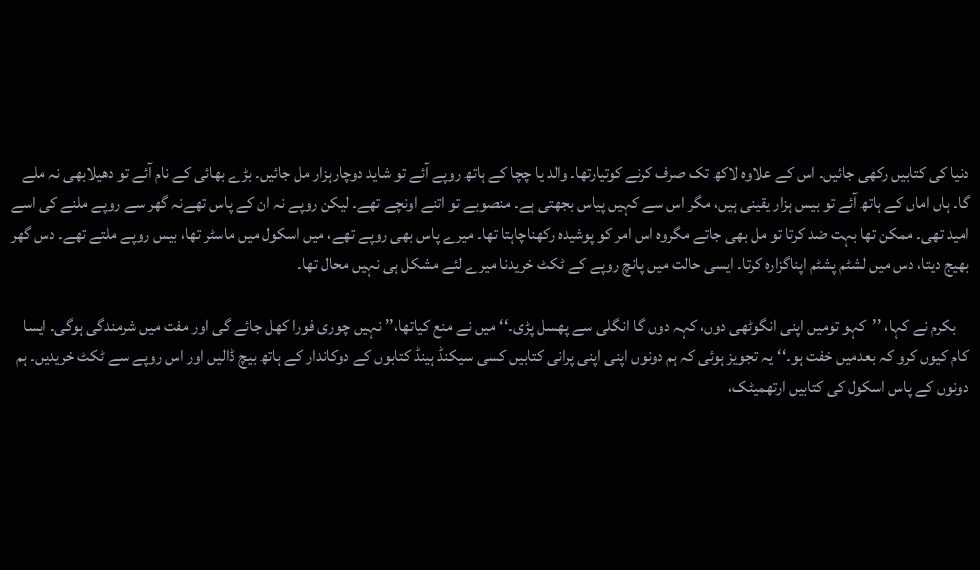دنیا کی کتابیں رکھی جائیں۔ اس کے علاوہ لاکھ تک صرف کرنے کوتیارتھا۔ والد یا چچا کے ہاتھ روپے آئے تو شاید دوچارہزار مل جائیں۔ بڑے بھائی کے نام آئے تو دھیلابھی نہ ملے گا۔ ہاں اماں کے ہاتھ آئے تو بیس ہزار یقینی ہیں، مگر اس سے کہیں پیاس بجھتی ہے۔ منصوبے تو اتنے اونچے تھے۔ لیکن روپے نہ ان کے پاس تھےنہ گھر سے روپے ملنے کی اسے امید تھی۔ ممکن تھا بہت ضد کرتا تو مل بھی جاتے مگروہ اس امر کو پوشیدہ رکھناچاہتا تھا۔ میرے پاس بھی روپے تھے، میں اسکول میں ماسٹر تھا، بیس روپے ملتے تھے۔ دس گھر بھیج دیتا، دس میں لشٹم پشٹم اپناگزارہ کرتا۔ ایسی حالت میں پانچ روپے کے ٹکٹ خریدنا میرے لئے مشکل ہی نہیں محال تھا۔

    بکرم نے کہا، ’’کہو تومیں اپنی انگوٹھی دوں، کہہ دوں گا انگلی سے پھسل پڑی۔‘‘ میں نے منع کیاتھا،’’ نہیں چوری فورا کھل جائے گی اور مفت میں شرمندگی ہوگی۔ ایسا کام کیوں کرو کہ بعدمیں خفت ہو۔‘‘یہ تجویز ہوئی کہ ہم دونوں اپنی اپنی پرانی کتابیں کسی سیکنڈ ہینڈ کتابوں کے دوکاندار کے ہاتھ بیچ ڈالیں اور اس روپے سے ٹکٹ خریدیں۔ ہم دونوں کے پاس اسکول کی کتابیں ارتھمیٹک،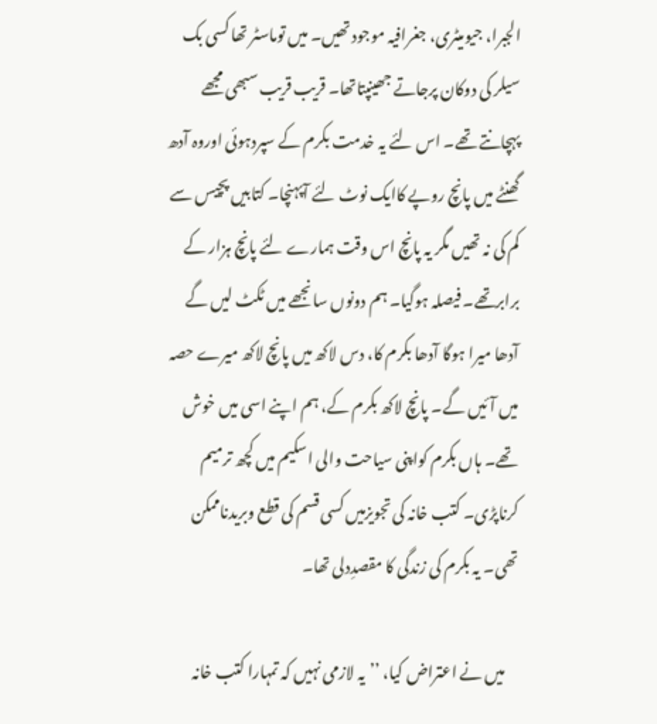الجبرا، جیومیٹری، جغرافیہ موجود تھیں۔ میں توماسٹر تھا کسی بک سیلر کی دوکان پرجاتے جھینپتاتھا۔ قریب قریب سبھی مجھے پہچانتے تھے۔ اس لئے یہ خدمت بکرم کے سپردہوئی اوروہ آدھ گھنٹے میں پانچ روپے کاایک نوٹ لئے آپہنچا۔ کتابیں پچیس سے کم کی نہ تھیں مگر یہ پانچ اس وقت ہمارے لئے پانچ ہزار کے برابرتھے۔ فیصلہ ہوگیا۔ ہم دونوں سانجھے میں ٹکٹ لیں گے آدھا میرا ہوگا آدھا بکرم کا، دس لاکھ میں پانچ لاکھ میرے حصہ میں آئیں گے۔ پانچ لاکھ بکرم کے، ہم اپنے اسی میں خوش تھے۔ ہاں بکرم کواپنی سیاحت والی اسکیم میں کچھ ترمیم کرناپڑی۔ کتب خانہ کی تجویزمیں کسی قسم کی قطع وبریدناممکن تھی۔ یہ بکرم کی زندگی کا مقصدِدلی تھا۔

    میں نے اعتراض کیا، ’’یہ لازمی نہیں کہ تمہارا کتب خانہ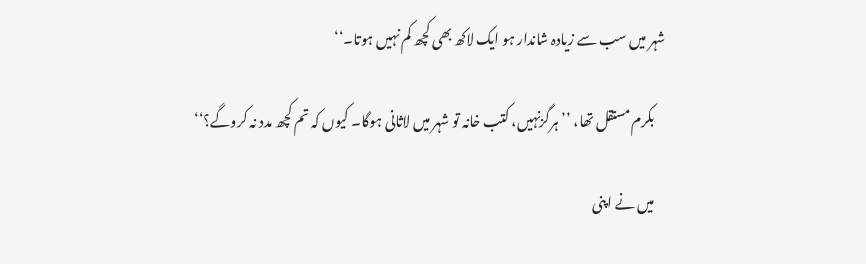شہر میں سب سے زیادہ شاندار ہو ایک لاکھ بھی کچھ کم نہیں ہوتا۔‘‘

    بکرم مستقل تھا، ’’ہرگزنہیں، کتب خانہ تو شہر میں لاثانی ہوگا۔ کیوں کہ تم کچھ مدد نہ کروگے؟‘‘

    میں نے اپنی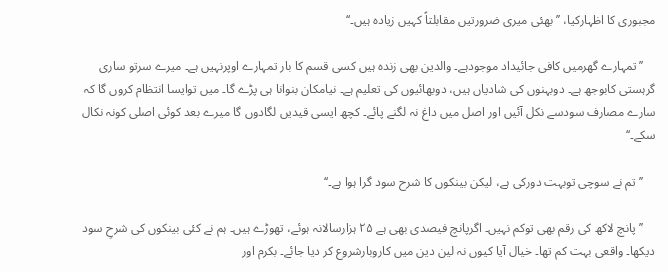مجبوری کا اظہارکیا، ’’بھئی میری ضرورتیں مقابلتاً کہیں زیادہ ہیں۔‘‘

    ’’تمہارے گھرمیں کافی جائیداد موجودہے۔ والدین بھی زندہ ہیں کسی قسم کا بار تمہارے اوپرنہیں ہے۔ میرے سرتو ساری گرہستی کابوجھ ہے۔ دوبہنوں کی شادیاں ہیں، دوبھائیوں کی تعلیم ہے۔ نیامکان بنوانا ہی پڑے گا۔ میں توایسا انتظام کروں گا کہ سارے مصارف سودسے نکل آئیں اور اصل میں داغ نہ لگنے پائے۔ کچھ ایسی قیدیں لگادوں گا میرے بعد کوئی اصلی کونہ نکال سکے۔‘‘

    ’’تم نے سوچی توبہت دورکی ہے، لیکن بینکوں کا شرح سود گرا ہوا ہے۔‘‘

    ’’پانچ لاکھ کی رقم بھی توکم نہیں۔ اگرپانچ فیصدی بھی ہے ۲۵ ہزارسالانہ ہوئے، تھوڑے ہیں۔ ہم نے کئی بینکوں کی شرحِ سود دیکھا۔ واقعی بہت کم تھا۔ خیال آیا کیوں نہ لین دین میں کاروبارشروع کر دیا جائے۔ بکرم اور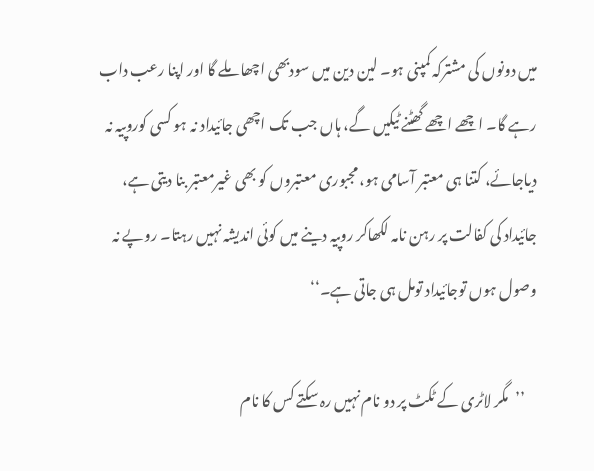میں دونوں کی مشترکہ کمپنی ہو۔ لین دین میں سودبھی اچھا ملے گا اور اپنا رعب داب رہے گا۔ اچھے اچھے گھٹنے ٹیکیں گے، ہاں جب تک اچھی جائیداد نہ ہو کسی کوروپیہ نہ دیاجائے، کتنا ہی معتبر آسامی ہو، مجبوری معتبروں کو بھی غیرمعتبر بنا دیتی ہے، جائیداد کی کفالت پر رہن نامہ لکھاکر روپیہ دینے میں کوئی اندیشہ نہیں رہتا۔ روپے نہ وصول ہوں توجائیداد تومل ہی جاتی ہے۔‘‘

    ’’مگر لاٹری کے ٹکٹ پر دو نام نہیں رہ سکتے کس کا نام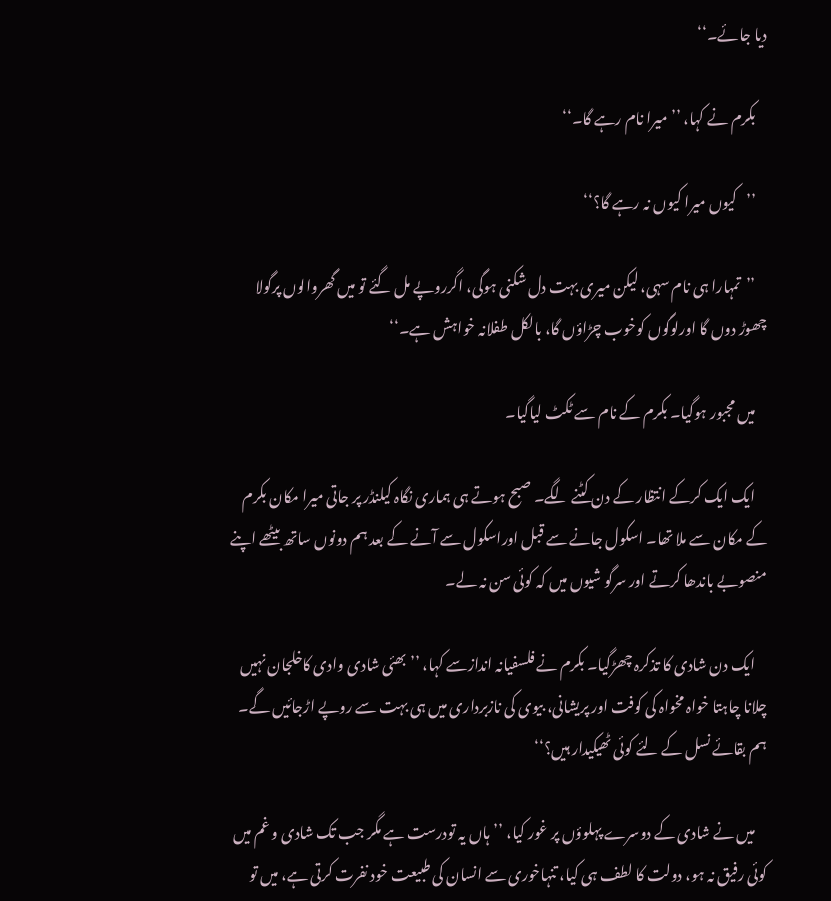دیا جائے۔‘‘

    بکرم نے کہا، ’’میرا نام رہے گا۔‘‘

    ’’کیوں میرا کیوں نہ رہے گا؟‘‘

    ’’تمہارا ہی نام سہی، لیکن میری بہت دل شکنی ہوگی، اگرروپے مل گئے تو میں گھروالوں پرگولا چھوڑ دوں گا اورلوگوں کوخوب چڑاؤں گا، بالکل طفلانہ خواہش ہے۔‘‘

    میں مجبور ہوگیا۔ بکرم کے نام سے ٹکٹ لیاگیا۔

    ایک ایک کرکے انتظار کے دن کٹنے لگے۔ صبح ہوتے ہی ہماری نگاہ کیلنڈر پر جاتی میرا مکان بکرم کے مکان سے ملا تھا۔ اسکول جانے سے قبل اوراسکول سے آنے کے بعد ہم دونوں ساتھ بیٹھے اپنے منصوبے باندھا کرتے اور سرگو شیوں میں کہ کوئی سن نہ لے۔

    ایک دن شادی کا تذکرہ چھڑگیا۔ بکرم نے فلسفیانہ اندازسے کہا، ’’بھئی شادی وادی کاخلجان نہیں چلانا چاہتا خواہ مخواہ کی کوفت اور پریشانی، بیوی کی نازبرداری میں ہی بہت سے روپے اڑجائیں گے۔ ہم بقائے نسل کے لئے کوئی ٹھیکیدار ہیں؟‘‘

    میں نے شادی کے دوسرے پہلوؤں پر غور کیا، ’’ہاں یہ تودرست ہے مگر جب تک شادی و غم میں کوئی رفیق نہ ہو، دولت کا لطف ہی کیا، تنہاخوری سے انسان کی طبیعت خود نفرت کرتی ہے، میں تو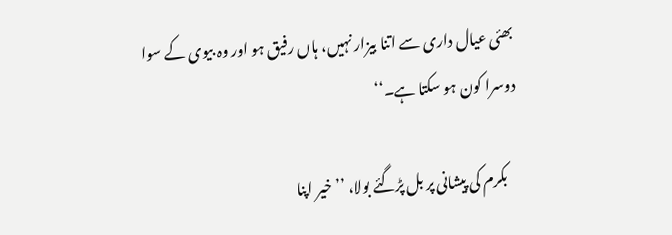بھئی عیال داری سے اتنا بیزار نہیں، ہاں رفیق ہو اور وہ بیوی کے سوا دوسرا کون ہو سکتا ہے۔‘‘

    بکرم کی پیشانی پر بل پڑگئے بولا، ’’خیر اپنا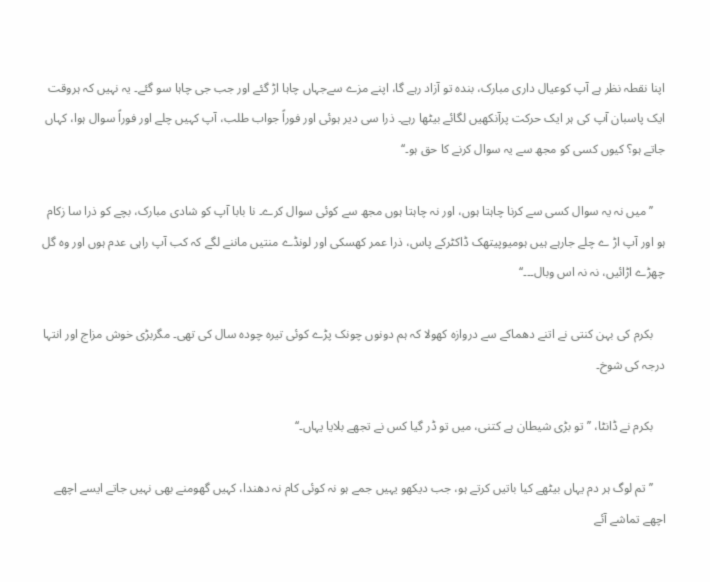اپنا نقطہ نظر ہے آپ کوعیال داری مبارک، بندہ تو آزاد رہے گا، اپنے مزے سےجہاں چاہا اڑ گئے اور جب جی چاہا سو گئے۔ یہ نہیں کہ ہروقت ایک پاسبان آپ کی ہر ایک حرکت پرآنکھیں لگائے بیٹھا رہے۔ ذرا سی دیر ہوئی اور فوراً جواب طلب، آپ کہیں چلے اور فوراً سوال ہوا، کہاں جاتے ہو؟ کیوں کسی کو مجھ سے یہ سوال کرنے کا حق ہو۔‘‘

    ’’میں نہ یہ سوال کسی سے کرنا چاہتا ہوں، اور نہ چاہتا ہوں مجھ سے کوئی سوال کرے۔ نا بابا آپ کو شادی مبارک، بچے کو ذرا سا زکام ہو اور آپ اڑ ے چلے جارہے ہیں ہومیوپیتھک ڈاکٹرکے پاس، ذرا عمر کھسکی اور لونڈے منتیں ماننے لگے کہ کب آپ راہی عدم ہوں اور وہ گل چھڑے اڑائیں، نہ نہ اس وبال۔۔۔‘‘

    بکرم کی بہن کنتی نے اتنے دھماکے سے دروازہ کھولا کہ ہم دونوں چونک پڑے کوئی تیرہ چودہ سال کی تھی۔ مگربڑی خوش مزاج اور انتہا درجہ کی شوخ۔

    بکرم نے ڈانٹا، ’’تو بڑی شیطان ہے کتنی، میں تو ڈر گیا کس نے تجھے بلایا یہاں۔‘‘

    ’’تم لوگ ہر دم یہاں بیٹھے کیا باتیں کرتے ہو، جب دیکھو یہیں جمے ہو نہ کوئی کام نہ دھندا، کہیں گھومنے بھی نہیں جاتے ایسے اچھے اچھے تماشے آئے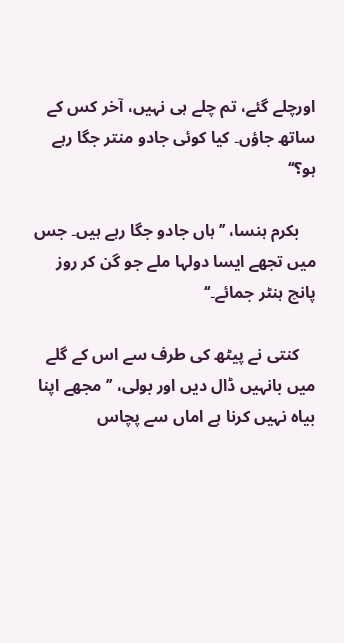اورچلے گئے، تم چلے ہی نہیں، آخر کس کے ساتھ جاؤں۔ کیا کوئی جادو منتر جگا رہے ہو؟‘‘

    بکرم ہنسا، ’’ہاں جادو جگا رہے ہیں۔ جس میں تجھے ایسا دولہا ملے جو گن کر روز پانچ ہنٹر جمائے۔‘‘

    کنتی نے پیٹھ کی طرف سے اس کے گلے میں بانہیں ڈال دیں اور بولی، ’’مجھے اپنا بیاہ نہیں کرنا ہے اماں سے پچاس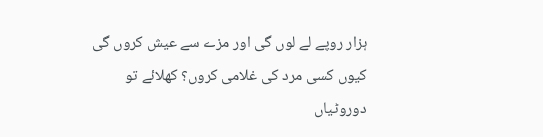ہزار روپے لے لوں گی اور مزے سے عیش کروں گی کیوں کسی مرد کی غلامی کروں؟ کھلائے تو دوروٹیاں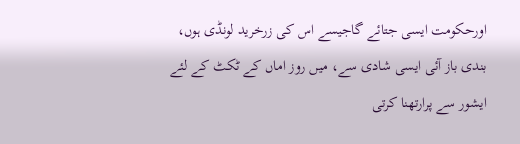اورحکومت ایسی جتائے گاجیسے اس کی زرخرید لونڈی ہوں، بندی باز آئی ایسی شادی سے، میں روز اماں کے ٹکٹ کے لئے ایشور سے پرارتھنا کرتی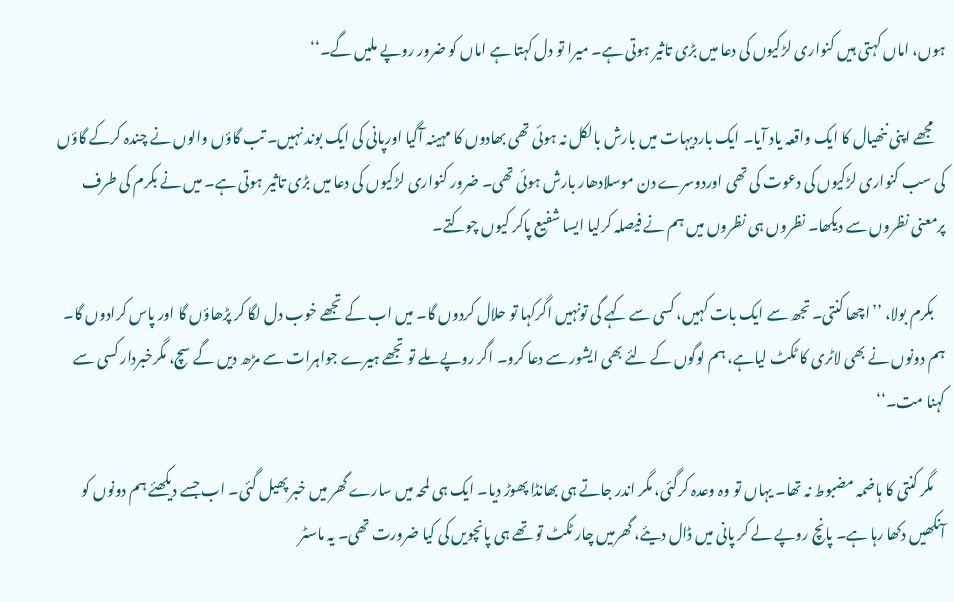ہوں، اماں کہتی ہیں کنواری لڑکیوں کی دعا میں بڑی تاثیر ہوتی ہے۔ میرا تو دل کہتا ہے اماں کو ضرور روپے ملیں گے۔‘‘

    مجھے اپنی ننھیال کا ایک واقعہ یاد آیا۔ ایک باردیہات میں بارش بالکل نہ ہوئی تھی بھادوں کا مہینہ آگیا اورپانی کی ایک بوند نہیں۔ تب گاؤں والوں نے چندہ کرکے گاؤں کی سب کنواری لڑکیوں کی دعوت کی تھی اوردوسرے دن موسلادھار بارش ہوئی تھی۔ ضرور کنواری لڑکیوں کی دعا میں بڑی تاثیر ہوتی ہے۔ میں نے بکرم کی طرف پرمعنی نظروں سے دیکھا۔ نظروں ہی نظروں میں ہم نے فیصلہ کرلیا ایسا شفیع پاکر کیوں چوکتے۔

    بکرم بولا، ’’اچھا کنتی۔ تجھ سے ایک بات کہیں، کسی سے کہے گی تونہیں اگرکہا تو حلال کردوں گا۔ میں اب کے تجھے خوب دل لگا کر پڑھاؤں گا اور پاس کرادوں گا۔ ہم دونوں نے بھی لاٹری کا ٹکٹ لیاہے، ہم لوگوں کے لئے بھی ایشور سے دعا کرو۔ اگر روپے ملے تو تجھے ہیرے جواہرات سے مڑھ دیں گے سچ، مگرخبردار کسی سے کہنا مت۔‘‘

    مگر کنتی کا ہاضمہ مضبوط نہ تھا۔ یہاں تو وہ وعدہ کرگئی، مگر اندر جاتے ہی بھانڈا پھوڑ دیا۔ ایک ہی لمحہ میں سارے گھر میں خبر پھیل گئی۔ اب جسے دیکھئے ہم دونوں کو آنکھیں دکھا رہا ہے۔ پانچ روپے لے کر پانی میں ڈال دیئے، گھرمیں چار ٹکٹ تو تھے ہی پانچویں کی کیا ضرورت تھی۔ یہ ماسٹر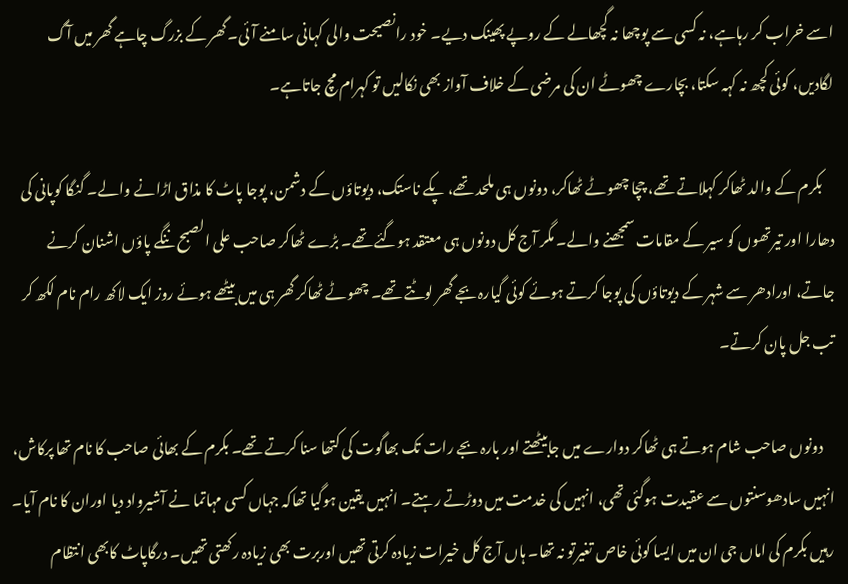اسے خراب کر رہاہے، نہ کسی سے پوچھا نہ گچھالے کے روپے پھینک دیے۔ خود رانصیحت والی کہانی سامنے آئی۔ گھر کے بزرگ چاہے گھر میں آگ لگادیں، کوئی کچھ نہ کہہ سکتا، بچارے چھوٹے ان کی مرضی کے خلاف آواز بھی نکالیں تو کہرام مچ جاتاہے۔

    بکرم کے والد ٹھاکر کہلاتے تھے، چچا چھوٹے ٹھاکر، دونوں ہی ملحد تھے، پکے ناستک، دیوتاؤں کے دشمن، پوجا پاٹ کا مذاق اڑانے والے۔ گنگا کوپانی کی دھارا اور تیرتھوں کو سیر کے مقامات سمجھنے والے۔ مگر آج کل دونوں ہی معتقد ہوگئے تھے۔ بڑے ٹھاکر صاحب علی الصبح ننگے پاؤں اشنان کرنے جاتے، اورادھر سے شہر کے دیوتاؤں کی پوجا کرتے ہوئے کوئی گیارہ بجے گھر لوٹتے تھے۔ چھوٹے ٹھاکر گھر ہی میں بیٹھے ہوئے روز ایک لاکھ رام نام لکھ کر تب جل پان کرتے۔

    دونوں صاحب شام ہوتے ہی ٹھاکر دوارے میں جابیٹھتے اور بارہ بجے رات تک بھاگوت کی کتھا سنا کرتے تھے۔ بکرم کے بھائی صاحب کا نام تھا پرکاش، انہیں سادھوسنتوں سے عقیدت ہوگئی تھی، انہیں کی خدمت میں دوڑتے رہتے۔ انہیں یقین ہوگیا تھاکہ جہاں کسی مہاتما نے آشیرواد دیا اوران کا نام آیا۔ رہیں بکرم کی اماں جی ان میں ایسا کوئی خاص تغیرتو نہ تھا۔ ہاں آج کل خیرات زیادہ کرتی تھیں اوربرت بھی زیادہ رکھتی تھیں۔ درگاپاٹ کابھی انتظام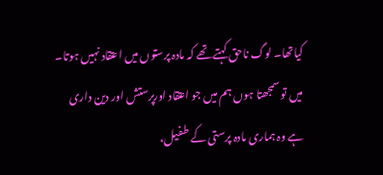کیاتھا۔ لوگ ناحق کہتے تھے کہ مادہ پرستوں میں اعتقاد نہیں ہوتا۔ میں تو سمجھتا ہوں ہم میں جو اعتقاد اورپرستش اور دین داری ہے وہ ہماری مادہ پرستی کے طفیل،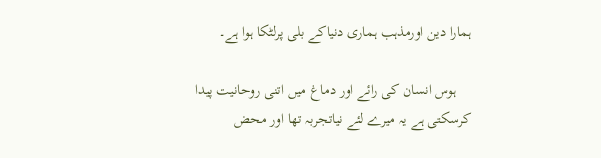ہمارا دین اورمذہب ہماری دنیاکے بلی پرلٹکا ہوا ہے۔

    ہوس انسان کی رائے اور دماغ میں اتنی روحانیت پیدا کرسکتی ہے یہ میرے لئے نیاتجربہ تھا اور محض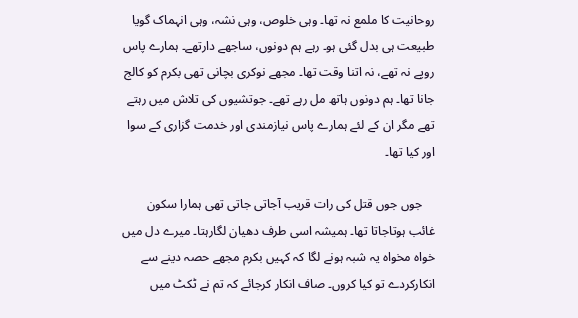روحانیت کا ملمع نہ تھا۔ وہی خلوص، وہی نشہ، وہی انہماک گویا طبیعت ہی بدل گئی ہو۔ رہے ہم دونوں، ساجھے دارتھے۔ ہمارے پاس روپے نہ تھے، نہ اتنا وقت تھا۔ مجھے نوکری بچانی تھی بکرم کو کالج جانا تھا۔ ہم دونوں ہاتھ مل رہے تھے۔ جوتشیوں کی تلاش میں رہتے تھے مگر ان کے لئے ہمارے پاس نیازمندی اور خدمت گزاری کے سوا اور کیا تھا۔

    جوں جوں قتل کی رات قریب آجاتی جاتی تھی ہمارا سکون غائب ہوتاجاتا تھا۔ ہمیشہ اسی طرف دھیان لگارہتا۔ میرے دل میں خواہ مخواہ یہ شبہ ہونے لگا کہ کہیں بکرم مجھے حصہ دینے سے انکارکردے تو کیا کروں۔ صاف انکار کرجائے کہ تم نے ٹکٹ میں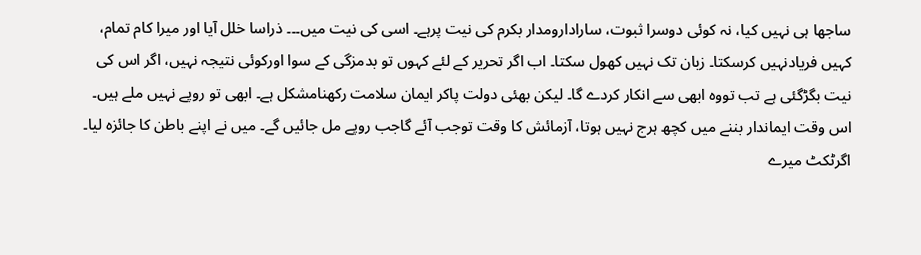ساجھا ہی نہیں کیا، نہ کوئی دوسرا ثبوت، سارادارومدار بکرم کی نیت پرہے۔ اسی کی نیت میں۔۔۔ ذراسا خلل آیا اور میرا کام تمام، کہیں فریادنہیں کرسکتا۔ زبان تک نہیں کھول سکتا۔ اب اگر تحریر کے لئے کہوں تو بدمزگی کے سوا اورکوئی نتیجہ نہیں، اگر اس کی نیت بگڑگئی ہے تب تووہ ابھی سے انکار کردے گا۔ لیکن بھئی دولت پاکر ایمان سلامت رکھنامشکل ہے۔ ابھی تو روپے نہیں ملے ہیں۔ اس وقت ایماندار بننے میں کچھ ہرج نہیں ہوتا، آزمائش کا وقت توجب آئے گاجب روپے مل جائیں گے۔ میں نے اپنے باطن کا جائزہ لیا۔ اگرٹکٹ میرے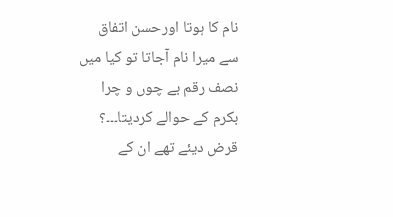نام کا ہوتا اورحسن اتفاق سے میرا نام آجاتا تو کیا میں نصف رقم بے چوں و چرا بکرم کے حوالے کردیتا۔۔۔؟ قرض دیئے تھے ان کے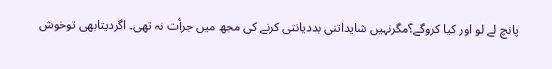پانچ لے لو اور کیا کروگے؟مگرنہیں شایداتنی بددیانتی کرنے کی مجھ میں جرأت نہ تھی۔ اگردیتابھی توخوش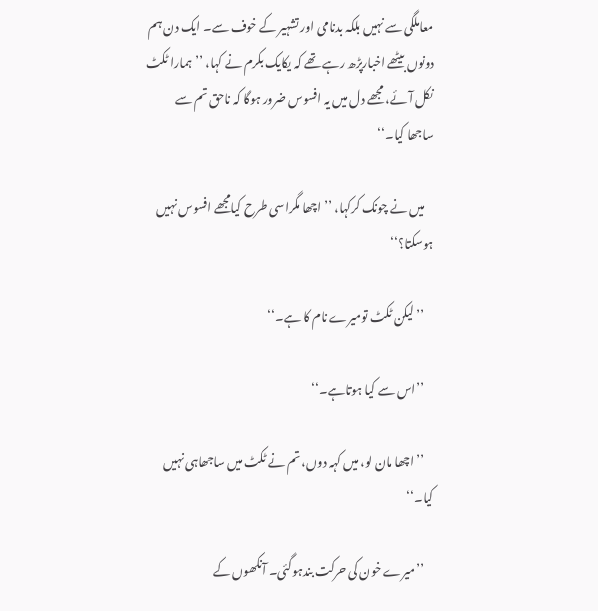معاملگی سے نہیں بلکہ بدنامی اور تشہیر کے خوف سے۔ ایک دن ہم دونوں بیٹھے اخبارپڑھ رہے تھے کہ یکایک بکرم نے کہا، ’’ہمارا ٹکٹ نکل آئے، مجھے دل میں یہ افسوس ضرور ہوگا کہ ناحق تم سے ساجھا کیا۔‘‘

    میں نے چونک کرکہا، ’’اچھا مگراسی طرح کیامجھے افسوس نہیں ہوسکتا؟‘‘

    ’’لیکن ٹکٹ تومیرے نام کا ہے۔‘‘

    ’’اس سے کیا ہوتاہے۔‘‘

    ’’اچھا مان لو، میں کہہ دوں، تم نے ٹکٹ میں ساجھاہی نہیں کیا۔‘‘

    ’’میرے خون کی حرکت بندہوگئی۔ آنکھوں کے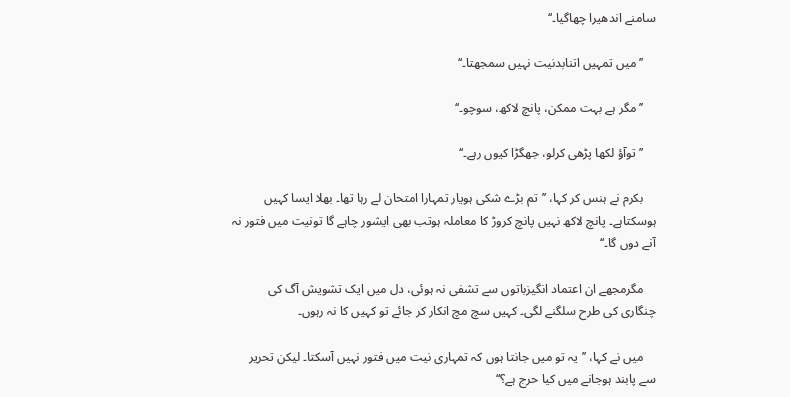سامنے اندھیرا چھاگیا۔‘‘

    ’’میں تمہیں اتنابدنیت نہیں سمجھتا۔‘‘

    ’’مگر ہے بہت ممکن، پانچ لاکھ، سوچو۔‘‘

    ’’توآؤ لکھا پڑھی کرلو، جھگڑا کیوں رہے۔‘‘

    بکرم نے ہنس کر کہا، ’’تم بڑے شکی ہویار تمہارا امتحان لے رہا تھا۔ بھلا ایسا کہیں ہوسکتاہے۔ پانچ لاکھ نہیں پانچ کروڑ کا معاملہ ہوتب بھی ایشور چاہے گا تونیت میں فتور نہ آنے دوں گا۔‘‘

    مگرمجھے ان اعتماد انگیزباتوں سے تشفی نہ ہوئی، دل میں ایک تشویش آگ کی چنگاری کی طرح سلگنے لگی۔ کہیں سچ مچ انکار کر جائے تو کہیں کا نہ رہوں۔

    میں نے کہا، ’’یہ تو میں جانتا ہوں کہ تمہاری نیت میں فتور نہیں آسکتا۔ لیکن تحریر سے پابند ہوجانے میں کیا حرج ہے؟‘‘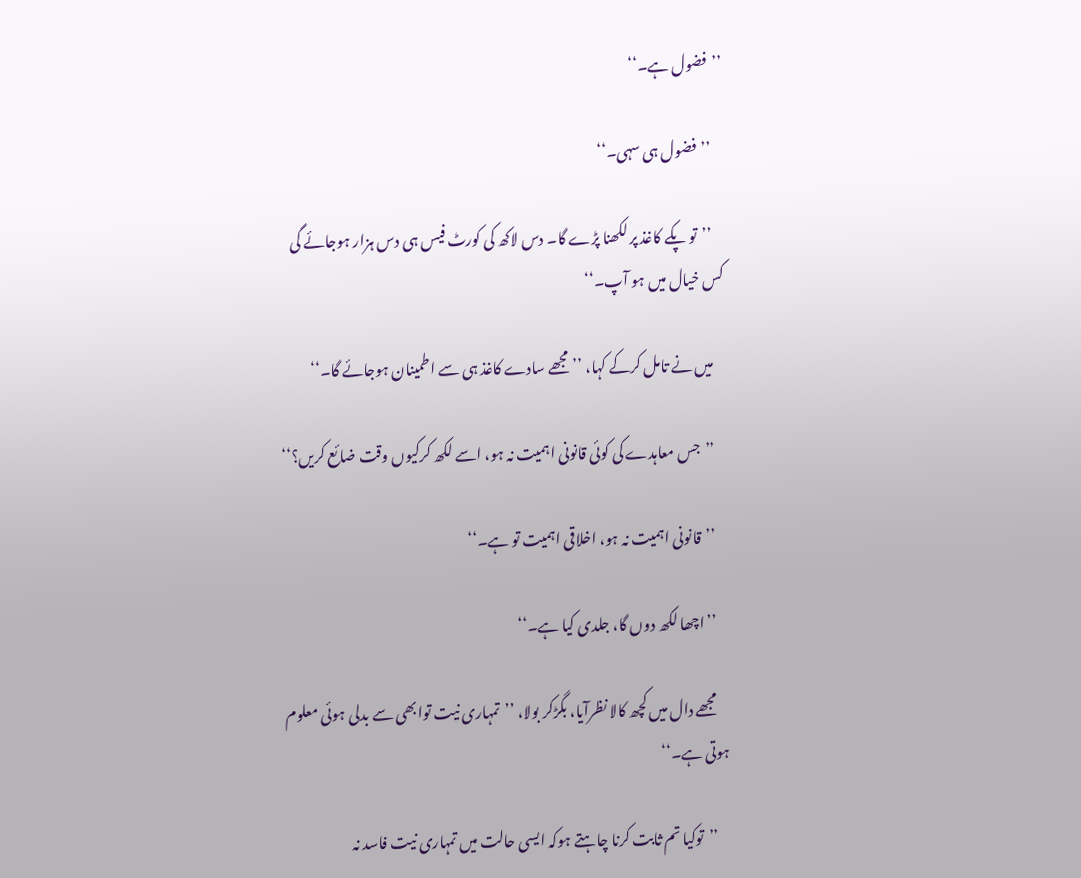’’فضول ہے۔‘‘

    ’’فضول ہی سہی۔‘‘

    ’’تو پکے کاغذ پر لکھنا پڑے گا۔ دس لاکھ کی کورٹ فیس ہی دس ہزار ہوجائے گی کس خیال میں ہو آپ۔‘‘

    میں نے تامل کرکے کہا، ’’مجھے سادے کاغذ ہی سے اطمینان ہوجائے گا۔‘‘

    ’’جس معاہدے کی کوئی قانونی اہمیت نہ ہو، اسے لکھ کرکیوں وقت ضائع کریں؟‘‘

    ’’قانونی اہمیت نہ ہو، اخلاقی اہمیت تو ہے۔‘‘

    ’’اچھا لکھ دوں گا، جلدی کیا ہے۔‘‘

    مجھے دال میں کچھ کالا نظرآیا، بگڑکر بولا، ’’تمہاری نیت توابھی سے بدلی ہوئی معلوم ہوتی ہے۔‘‘

    ’’توکیا تم ثابت کرنا چاہتے ہوکہ ایسی حالت میں تمہاری نیت فاسد نہ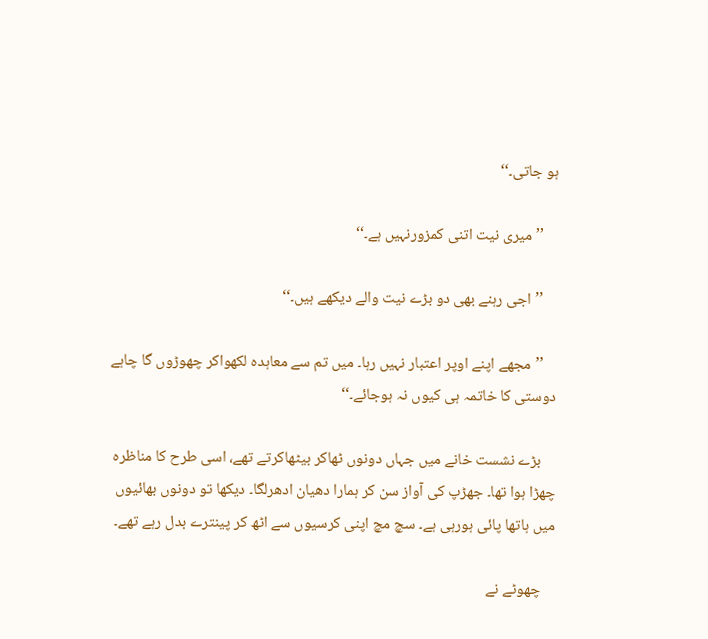ہو جاتی۔‘‘

    ’’میری نیت اتنی کمزورنہیں ہے۔‘‘

    ’’اجی رہنے بھی دو بڑے نیت والے دیکھے ہیں۔‘‘

    ’’مجھے اپنے اوپر اعتبار نہیں رہا۔ میں تم سے معاہدہ لکھواکر چھوڑوں گا چاہے دوستی کا خاتمہ ہی کیوں نہ ہوجائے۔‘‘

    بڑے نشست خانے میں جہاں دونوں ٹھاکر بیٹھاکرتے تھے، اسی طرح کا مناظرہ چھڑا ہوا تھا۔ جھڑپ کی آواز سن کر ہمارا دھیان ادھرلگا۔ دیکھا تو دونوں بھائیوں میں ہاتھا پائی ہورہی ہے۔ سچ مچ اپنی کرسیوں سے اٹھ کر پینترے بدل رہے تھے۔

    چھوٹے نے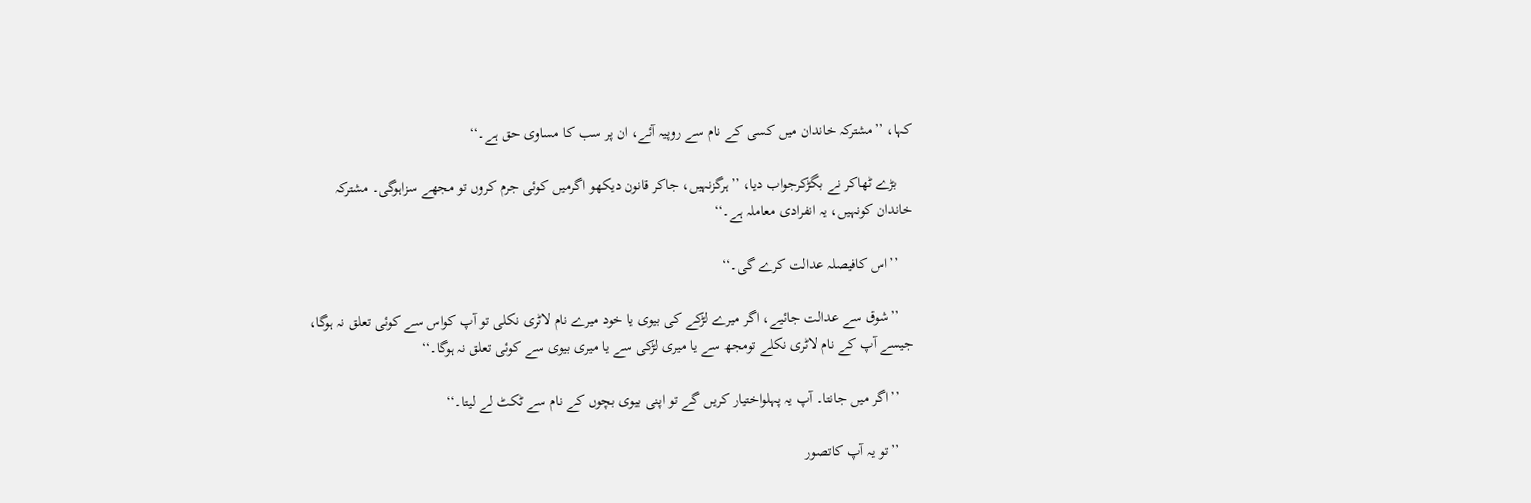کہا، ’’مشترکہ خاندان میں کسی کے نام سے روپیہ آئے، ان پر سب کا مساوی حق ہے۔‘‘

    بڑے ٹھاکر نے بگڑکرجواب دیا، ’’ہرگزنہیں، جاکر قانون دیکھو اگرمیں کوئی جرم کروں تو مجھے سزاہوگی۔ مشترکہ خاندان کونہیں، یہ انفرادی معاملہ ہے۔‘‘

    ’’اس کافیصلہ عدالت کرے گی۔‘‘

    ’’شوق سے عدالت جائیے، اگر میرے لڑکے کی بیوی یا خود میرے نام لاٹری نکلی تو آپ کواس سے کوئی تعلق نہ ہوگا، جیسے آپ کے نام لاٹری نکلے تومجھ سے یا میری لڑکی سے یا میری بیوی سے کوئی تعلق نہ ہوگا۔‘‘

    ’’اگر میں جانتا۔ آپ یہ پہلواختیار کریں گے تو اپنی بیوی بچوں کے نام سے ٹکٹ لے لیتا۔‘‘

    ’’تو یہ آپ کاتصور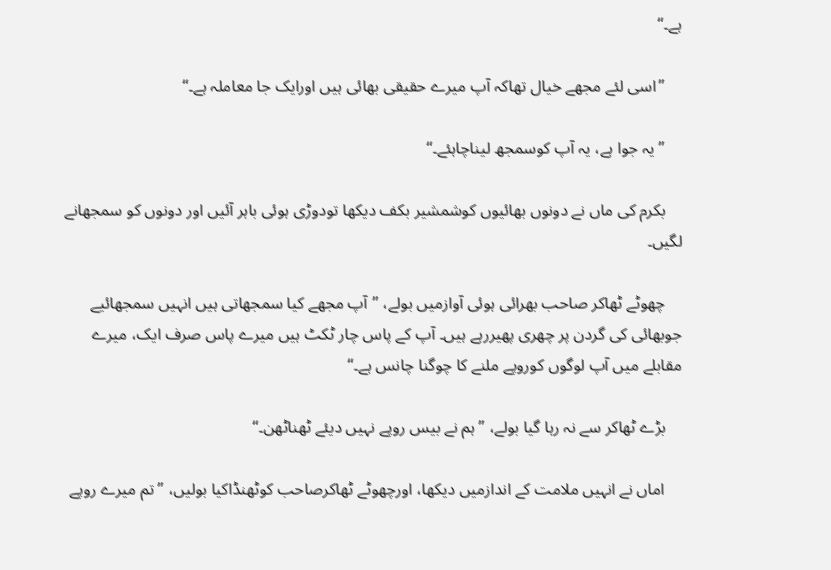ہے۔‘‘

    ’’اسی لئے مجھے خیال تھاکہ آپ میرے حقیقی بھائی ہیں اورایک جا معاملہ ہے۔‘‘

    ’’یہ جوا ہے، یہ آپ کوسمجھ لیناچاہئے۔‘‘

    بکرم کی ماں نے دونوں بھائیوں کوشمشیر بکف دیکھا تودوڑی ہوئی باہر آئیں اور دونوں کو سمجھانے لگیں۔

    چھوٹے ٹھاکر صاحب بھرائی ہوئی آوازمیں بولے، ’’آپ مجھے کیا سمجھاتی ہیں انہیں سمجھائیے جوبھائی کی گردن پر چھری پھیررہے ہیں۔ آپ کے پاس چار ٹکٹ ہیں میرے پاس صرف ایک، میرے مقابلے میں آپ لوگوں کوروپے ملنے کا چوگنا چانس ہے۔‘‘

    بڑے ٹھاکر سے نہ رہا گیا بولے، ’’ہم نے بیس روپے نہیں دیئے ٹھناٹھن۔‘‘

    اماں نے انہیں ملامت کے اندازمیں دیکھا، اورچھوٹے ٹھاکرصاحب کوٹھنڈاکیا بولیں، ’’تم میرے روپے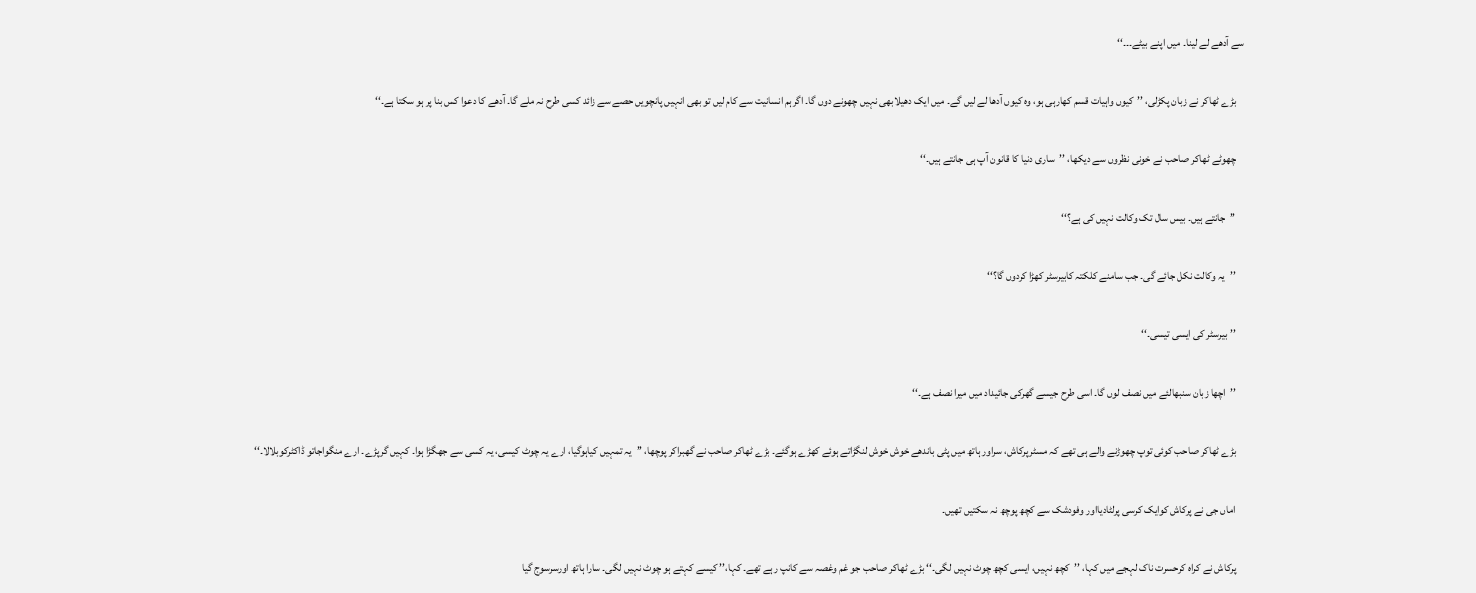سے آدھے لے لینا۔ میں اپنے بیٹے۔۔۔‘‘

    بڑے ٹھاکر نے زبان پکڑلی، ’’کیوں واہیات قسم کھارہی ہو، وہ کیوں آدھا لے لیں گے۔ میں ایک دھیلابھی نہیں چھونے دوں گا۔ اگرہم انسانیت سے کام لیں تو بھی انہیں پانچویں حصے سے زائد کسی طرح نہ ملے گا۔ آدھے کا دعوا کس بنا پر ہو سکتا ہے۔‘‘

    چھوٹے ٹھاکر صاحب نے خونی نظروں سے دیکھا، ’’ساری دنیا کا قانون آپ ہی جانتے ہیں۔‘‘

    ’’جانتے ہیں۔ بیس سال تک وکالت نہیں کی ہے؟‘‘

    ’’یہ وکالت نکل جائے گی۔ جب سامنے کلکتہ کابیرسٹر کھڑا کردوں گا؟‘‘

    ’’بیرسٹر کی ایسی تیسی۔‘‘

    ’’اچھا زبان سنبھالئے میں نصف لوں گا۔ اسی طرح جیسے گھرکی جائیداد میں میرا نصف ہے۔‘‘

    بڑے ٹھاکر صاحب کوئی توپ چھوڑنے والے ہی تھے کہ مسٹرپرکاش، سراور ہاتھ میں پٹی باندھے خوش خوش لنگڑاتے ہوئے کھڑے ہوگئے۔ بڑے ٹھاکر صاحب نے گھبراکر پوچھا، ’’یہ تمہیں کیاہوگیا، ارے یہ چوٹ کیسی، یہ کسی سے جھگڑا ہوا۔ کہیں گرپڑے۔ ارے منگواجاتو ڈاکٹرکوبلالا۔‘‘

    اماں جی نے پرکاش کوایک کرسی پرلٹادیااور وفودشک سے کچھ پوچھ نہ سکتیں تھیں۔

    پرکاش نے کراہ کرحسرت ناک لہجے میں کہا، ’’کچھ نہیں، ایسی کچھ چوٹ نہیں لگی۔‘‘ بڑے ٹھاکر صاحب جو غم وغصہ سے کانپ رہے تھے۔ کہا،’’ کیسے کہتے ہو چوٹ نہیں لگی۔ سارا ہاتھ اورسرسوج گیا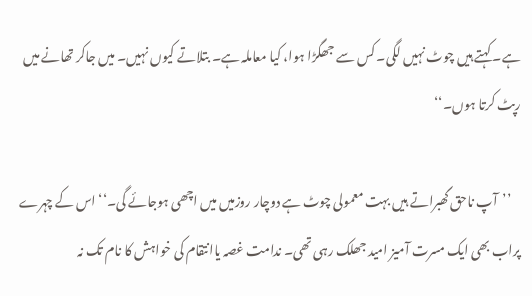ہے۔ کہتے ہیں چوٹ نہیں لگی۔ کس سے جھگڑا ہوا، کیا معاملہ ہے۔ بتلاتے کیوں نہیں۔ میں جاکر تھانے میں رپٹ کرتا ہوں۔‘‘

    ’’آپ ناحق گھبراتے ہیں بہت معمولی چوٹ ہے دوچار روزمیں میں اچھی ہوجائے گی۔‘‘ اس کے چہرے پراب بھی ایک مسرت آمیز امید جھلک رہی تھی۔ ندامت غصہ یاانتقام کی خواہش کا نام تک نہ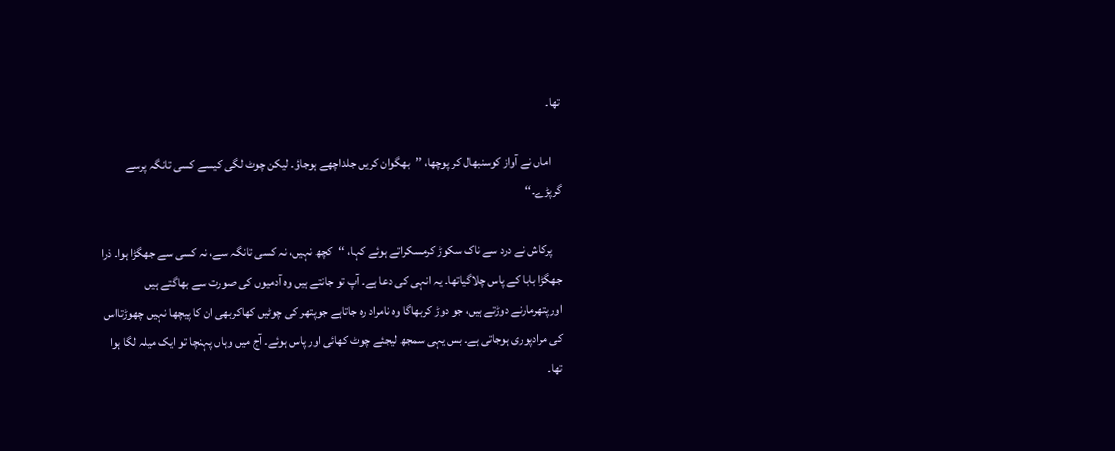تھا۔

    اماں نے آواز کوسنبھال کر پوچھا، ’’بھگوان کریں جلداچھے ہوجاؤ۔ لیکن چوٹ لگی کیسے کسی تانگہ پرسے گرپڑے۔‘‘

    پرکاش نے درد سے ناک سکوڑ کرمسکراتے ہوئے کہا، ‘‘کچھ نہیں، نہ کسی تانگہ سے، نہ کسی سے جھگڑا ہوا۔ ذرا جھگڑا بابا کے پاس چلاگیاتھا۔ یہ انہی کی دعا ہے۔ آپ تو جانتے ہیں وہ آدمیوں کی صورت سے بھاگتے ہیں اورپتھرمارنے دوڑتے ہیں، جو دوڑ کربھاگا وہ نامراد رہ جاتاہے جوپتھر کی چوٹیں کھاکربھی ان کا پیچھا نہیں چھوڑتااس کی مرادپوری ہوجاتی ہے۔ بس یہی سمجھ لیجئے چوٹ کھائی اور پاس ہوئے۔ آج میں وہاں پہنچا تو ایک میلہ لگا ہوا تھا۔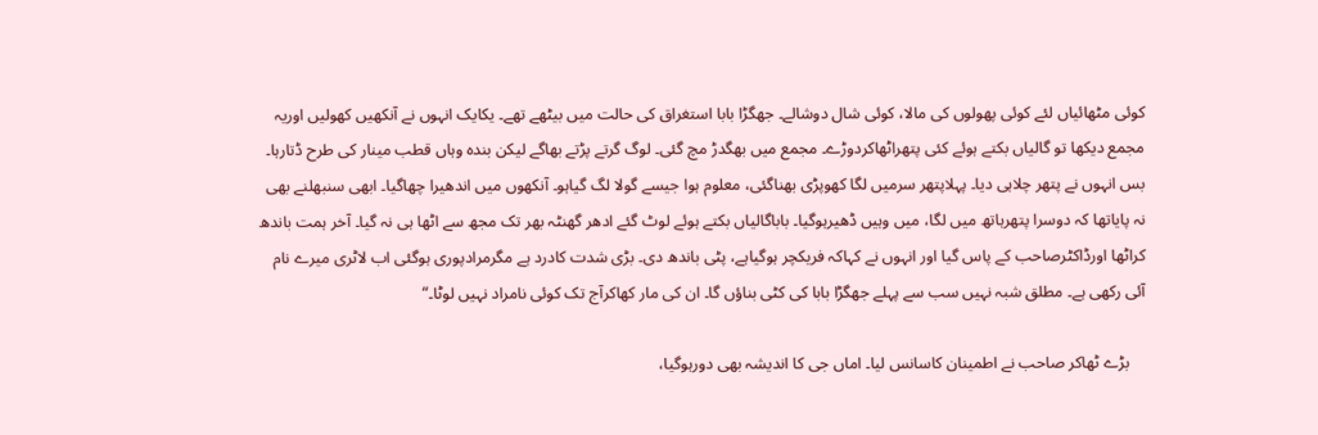کوئی مٹھائیاں لئے کوئی پھولوں کی مالا، کوئی شال دوشالے۔ جھگڑا بابا استغراق کی حالت میں بیٹھے تھے۔ یکایک انہوں نے آنکھیں کھولیں اوریہ مجمع دیکھا تو گالیاں بکتے ہوئے کئی پتھراٹھاکردوڑے۔ مجمع میں بھگدڑ مچ گئی۔ لوگ گرتے پڑتے بھاگے لیکن بندہ وہاں قطب مینار کی طرح ڈتارہا۔ بس انہوں نے پتھر چلاہی دیا۔ پہلاپتھر سرمیں لگا کھوپڑی بھناگئی، معلوم ہوا جیسے گولا لگ گیاہو۔ آنکھوں میں اندھیرا چھاگیا۔ ابھی سنبھلنے بھی نہ پایاتھا کہ دوسرا پتھرہاتھ میں لگا، میں وہیں ڈھیرہوگیا۔ باباگالیاں بکتے ہوئے لوٹ گئے ادھر گھنٹہ بھر تک مجھ سے اٹھا ہی نہ گیا۔ آخر ہمت باندھ کراٹھا اورڈاکٹرصاحب کے پاس گیا اور انہوں نے کہاکہ فریکچر ہوگیاہے، پٹی باندھ دی۔ بڑی شدت کادرد ہے مگرمرادپوری ہوگئی اب لاٹری میرے نام آئی رکھی ہے۔ مطلق شبہ نہیں سب سے پہلے جھگڑا بابا کی کٹی بناؤں گا۔ ان کی مار کھاکرآج تک کوئی نامراد نہیں لوٹا۔‘‘

    بڑے ٹھاکر صاحب نے اطمینان کاسانس لیا۔ اماں جی کا اندیشہ بھی دورہوگیا،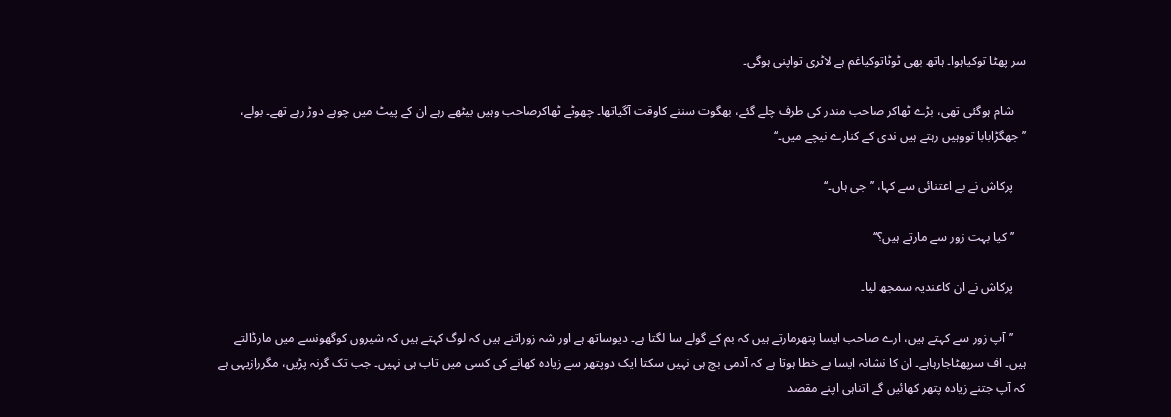سر پھٹا توکیاہوا۔ ہاتھ بھی ٹوٹاتوکیاغم ہے لاٹری تواپنی ہوگی۔

    شام ہوگئی تھی، بڑے ٹھاکر صاحب مندر کی طرف چلے گئے، بھگوت سننے کاوقت آگیاتھا۔ چھوٹے ٹھاکرصاحب وہیں بیٹھے رہے ان کے پیٹ میں چوہے دوڑ رہے تھے۔ بولے، ’’جھگڑابابا تووہیں رہتے ہیں ندی کے کنارے نیچے میں۔‘‘

    پرکاش نے بے اعتنائی سے کہا، ’’جی ہاں۔‘‘

    ’’کیا بہت زور سے مارتے ہیں؟‘‘

    پرکاش نے ان کاعندیہ سمجھ لیا۔

    ’’آپ زور سے کہتے ہیں، ارے صاحب ایسا پتھرمارتے ہیں کہ بم کے گولے سا لگتا ہے۔ دیوساتھ ہے اور شہ زوراتنے ہیں کہ لوگ کہتے ہیں کہ شیروں کوگھونسے میں مارڈالتے ہیں۔ اف سرپھٹاجارہاہے۔ ان کا نشانہ ایسا بے خطا ہوتا ہے کہ آدمی بچ ہی نہیں سکتا ایک دوپتھر سے زیادہ کھانے کی کسی میں تاب ہی نہیں۔ جب تک گرنہ پڑیں، مگررازیہی ہے کہ آپ جتنے زیادہ پتھر کھائیں گے اتناہی اپنے مقصد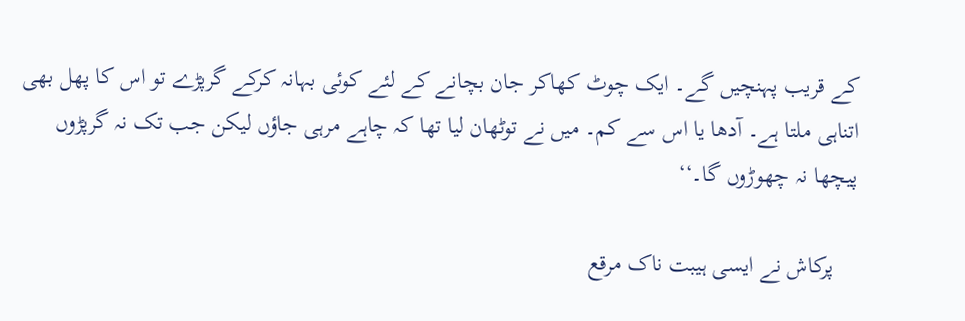کے قریب پہنچیں گے۔ ایک چوٹ کھاکر جان بچانے کے لئے کوئی بہانہ کرکے گرپڑے تو اس کا پھل بھی اتناہی ملتا ہے۔ آدھا یا اس سے کم۔ میں نے توٹھان لیا تھا کہ چاہے مرہی جاؤں لیکن جب تک نہ گرپڑوں پیچھا نہ چھوڑوں گا۔‘‘

    پرکاش نے ایسی ہیبت ناک مرقع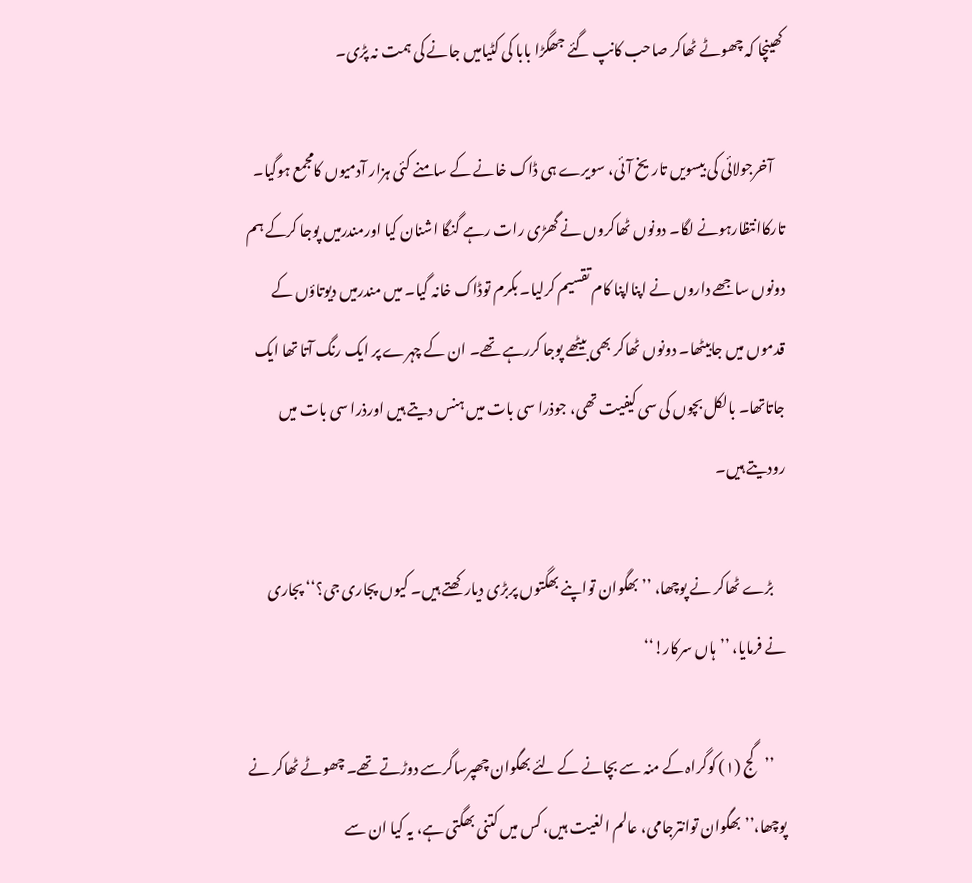کھینچا کہ چھوٹے ٹھاکر صاحب کانپ گئے جھگڑا بابا کی کٹیامیں جانے کی ہمت نہ پڑی۔

    آخرجولائی کی بیسویں تاریخ آئی، سویرے ہی ڈاک خانے کے سامنے کئی ہزار آدمیوں کامجمع ہوگیا۔ تارکاانتظارہونے لگا۔ دونوں ٹھاکروں نے گھڑی رات رہے گنگا اشنان کیا اورمندرمیں پوجا کرکے ہم دونوں ساجھے داروں نے اپنااپنا کام تقسیم کرلیا۔ بکرم توڈاک خانہ گیا۔ میں مندرمیں دیوتاؤں کے قدموں میں جابیٹھا۔ دونوں ٹھاکر بھی بیٹھے پوجا کررہے تھے۔ ان کے چہرے پر ایک رنگ آتا تھا ایک جاتاتھا۔ بالکل بچوں کی سی کیفیت تھی، جوذرا سی بات میں ہنس دیتے ہیں اورذرا سی بات میں رودیتے ہیں۔

    بڑے ٹھاکر نے پوچھا، ’’بھگوان تواپنے بھگتوں پربڑی دیارکھتے ہیں۔ کیوں پجاری جی؟‘‘ پجاری نے فرمایا، ’’ہاں سرکار!‘‘

    ’’گج (۱) کوگراہ کے منہ سے بچانے کے لئے بھگوان چھپرساگرسے دوڑتے تھے۔ چھوٹے ٹھاکر نے پوچھا،’’ بھگوان توانترجامی، عالم الغیت ہیں، کس میں کتنی بھگتی ہے، یہ کیا ان سے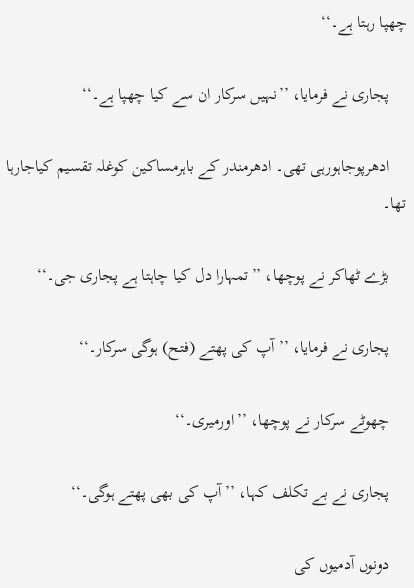چھپا رہتا ہے۔‘‘

    پجاری نے فرمایا، ’’نہیں سرکار ان سے کیا چھپا ہے۔‘‘

    ادھرپوجاہورہی تھی۔ ادھرمندر کے باہرمساکین کوغلہ تقسیم کیاجارہا تھا۔

    بڑے ٹھاکر نے پوچھا، ’’تمہارا دل کیا چاہتا ہے پجاری جی۔‘‘

    پجاری نے فرمایا، ’’آپ کی پھتے (فتح) ہوگی سرکار۔‘‘

    چھوٹے سرکار نے پوچھا، ’’اورمیری۔‘‘

    پجاری نے بے تکلف کہا، ’’آپ کی بھی پھتے ہوگی۔‘‘

    دونوں آدمیوں کی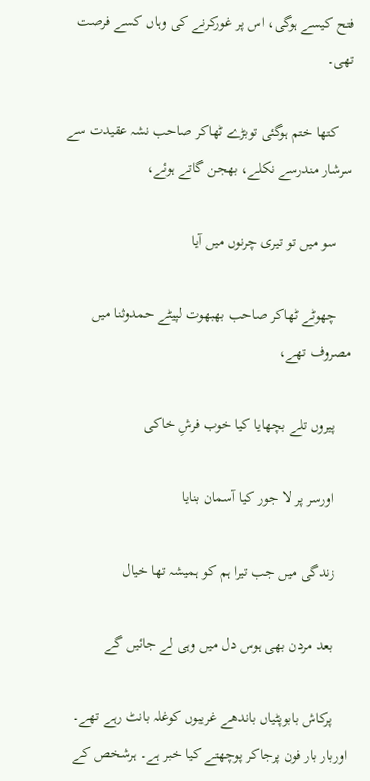فتح کیسے ہوگی، اس پر غورکرنے کی وہاں کسے فرصت تھی۔

    کتھا ختم ہوگئی توبڑے ٹھاکر صاحب نشہ عقیدت سے سرشار مندرسے نکلے، بھجن گاتے ہوئے،

    سو میں تو تیری چرنوں میں آیا

    چھوٹے ٹھاکر صاحب بھبھوت لپیٹے حمدوثنا میں مصروف تھے،

    پیروں تلے بچھایا کیا خوب فرشِ خاکی

    اورسر پر لا جور کیا آسمان بنایا

    زندگی میں جب تیرا ہم کو ہمیشہ تھا خیال

    بعد مردن بھی ہوس دل میں وہی لے جائیں گے

    پرکاش بابوپٹیاں باندھے غریبوں کوغلہ بانٹ رہے تھے۔ اوربار بار فون پرجاکر پوچھتے کیا خبر ہے۔ ہرشخص کے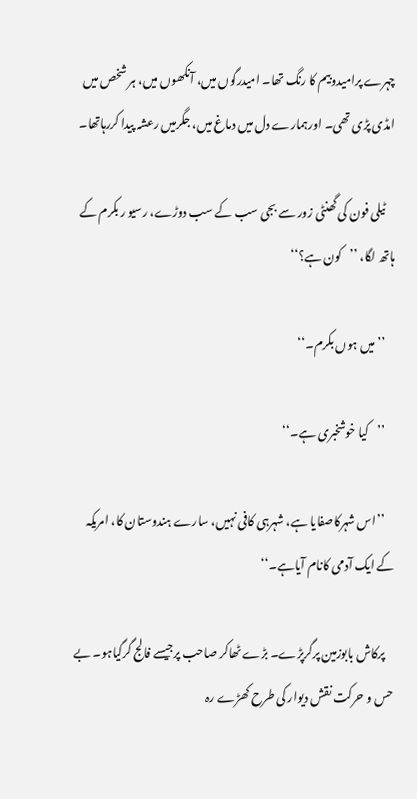چہرے پرامیدوبیم کا رنگ تھا۔ امیدرگوں میں، آنکھوں میں، ہر شخص میں امڈی پڑی تھی۔ اورہمارے دل میں دماغ میں، جگرمیں رعشہ پیدا کررہاتھا۔

    ٹیلی فون کی گھنٹی زور سے بجی سب کے سب دوڑے، رسیو ر بکرم کے ہاتھ لگا، ’’کون ہے؟‘‘

    ’’میں ہوں بکرم۔‘‘

    ’’کیا خوشخبری ہے۔‘‘

    ’’اس شہرکاصفایا ہے، شہرہی کافی نہیں، سارے ہندوستان کا، امریکہ کے ایک آدمی کانام آیاہے۔‘‘

    پرکاش بابوزمین پرگرپڑے۔ بڑے ٹھاکر صاحب پرجیسے فالج گرگیاہو۔ بے حس و حرکت نقش دیوار کی طرح کھڑے رہ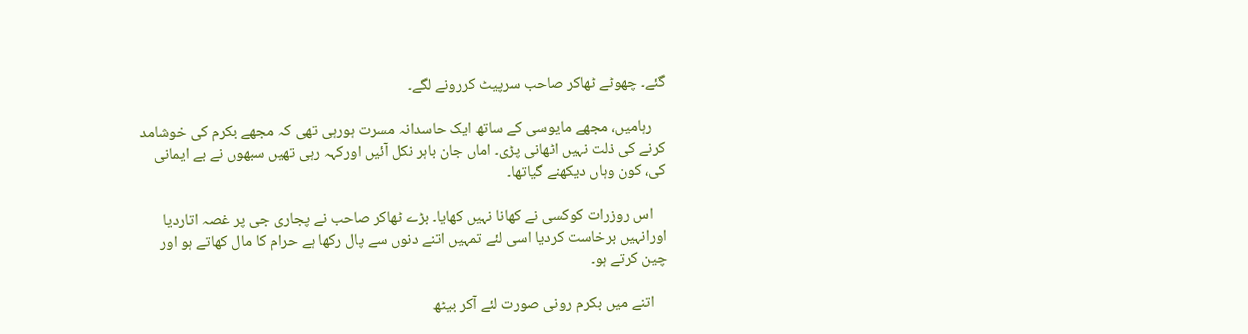گئے۔ چھوٹے ٹھاکر صاحب سرپیٹ کررونے لگے۔

    رہامیں، مجھے مایوسی کے ساتھ ایک حاسدانہ مسرت ہورہی تھی کہ مجھے بکرم کی خوشامد کرنے کی ذلت نہیں اٹھانی پڑی۔ اماں جان باہر نکل آئیں اورکہہ رہی تھیں سبھوں نے بے ایمانی کی، کون وہاں دیکھنے گیاتھا۔

    اس روزرات کوکسی نے کھانا نہیں کھایا۔ بڑے ٹھاکر صاحب نے پجاری جی پر غصہ اتاردیا اورانہیں برخاست کردیا اسی لئے تمہیں اتنے دنوں سے پال رکھا ہے حرام کا مال کھاتے ہو اور چین کرتے ہو۔

    اتنے میں بکرم رونی صورت لئے آکر بیٹھ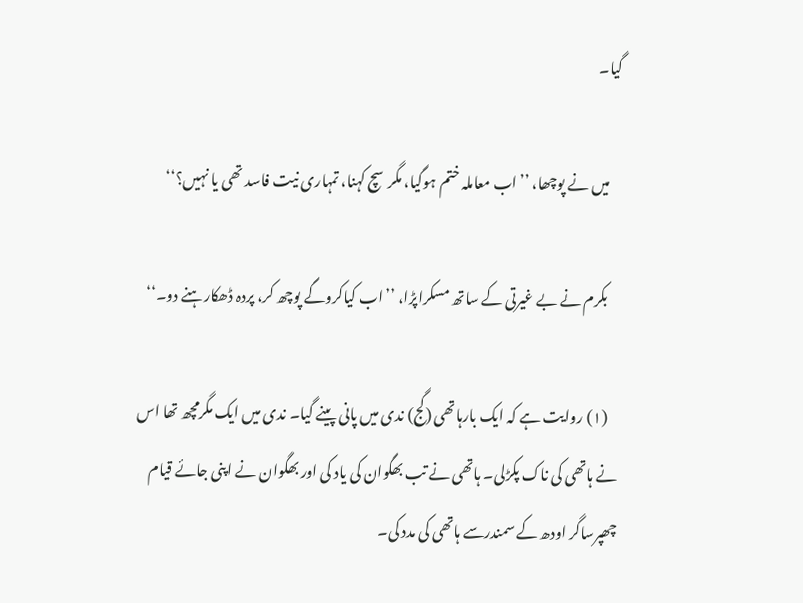گیا۔

    میں نے پوچھا، ’’اب معاملہ ختم ہوگیا، مگرسچ کہنا، تمہاری نیت فاسد تھی یا نہیں؟‘‘

    بکرم نے بے غیرتی کے ساتھ مسکراپڑا، ’’اب کیاکروگے پوچھ کر، پردہ ڈھکارہنے دو۔‘‘

    (۱) روایت ہے کہ ایک بارہاتھی (گج) ندی میں پانی پینے گیا۔ ندی میں ایک مگرمچھ تھا اس نے ہاتھی کی ناک پکڑلی۔ ہاتھی نے تب بھگوان کی یاد کی اور بھگوان نے اپنی جائے قیام چھپرساگر اودھ کے سمندرسے ہاتھی کی مدد کی۔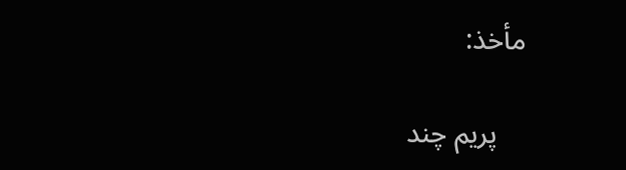مأخذ:

    پریم چند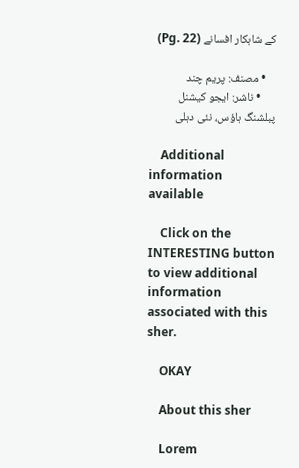کے شاہکار افسانے (Pg. 22)

    • مصنف: پریم چند
      • ناشر: ایجو کیشنل پبلشنگ ہاؤس، نئی دہلی

    Additional information available

    Click on the INTERESTING button to view additional information associated with this sher.

    OKAY

    About this sher

    Lorem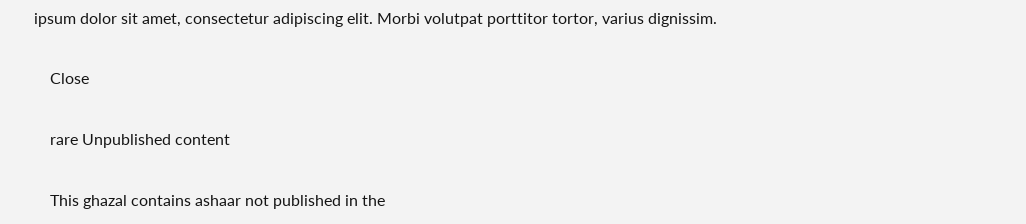ipsum dolor sit amet, consectetur adipiscing elit. Morbi volutpat porttitor tortor, varius dignissim.

    Close

    rare Unpublished content

    This ghazal contains ashaar not published in the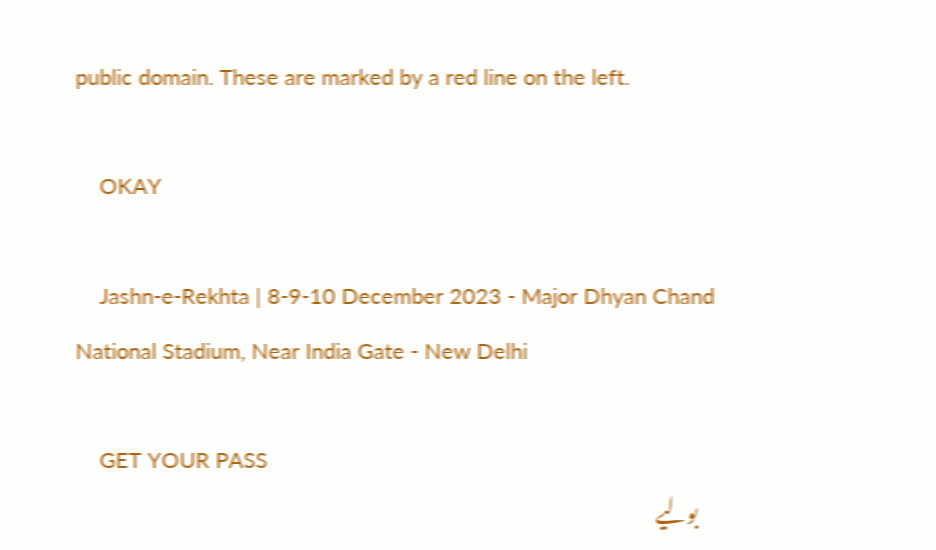public domain. These are marked by a red line on the left.

    OKAY

    Jashn-e-Rekhta | 8-9-10 December 2023 - Major Dhyan Chand National Stadium, Near India Gate - New Delhi

    GET YOUR PASS
    بولیے